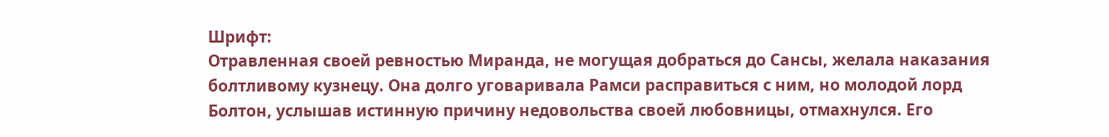Шрифт:
Отравленная своей ревностью Миранда, не могущая добраться до Сансы, желала наказания болтливому кузнецу. Она долго уговаривала Рамси расправиться с ним, но молодой лорд Болтон, услышав истинную причину недовольства своей любовницы, отмахнулся. Его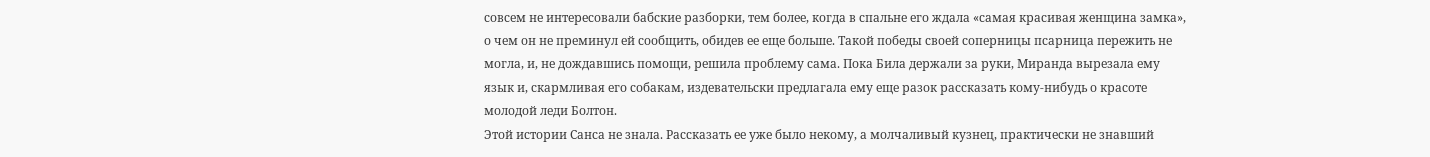совсем не интересовали бабские разборки, тем более, когда в спальне его ждала «самая красивая женщина замка», о чем он не преминул ей сообщить, обидев ее еще больше. Такой победы своей соперницы псарница пережить не могла, и, не дождавшись помощи, решила проблему сама. Пока Била держали за руки, Миранда вырезала ему язык и, скармливая его собакам, издевательски предлагала ему еще разок рассказать кому-нибудь о красоте молодой леди Болтон.
Этой истории Санса не знала. Рассказать ее уже было некому, а молчаливый кузнец, практически не знавший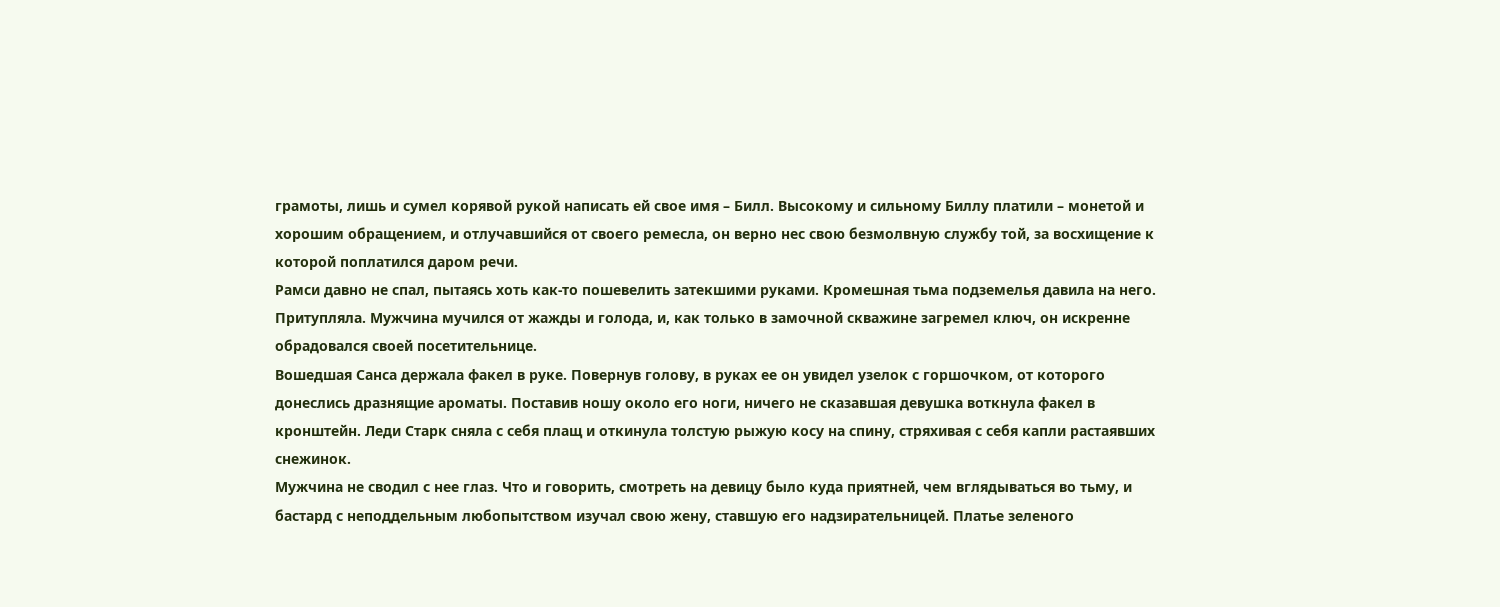грамоты, лишь и сумел корявой рукой написать ей свое имя – Билл. Высокому и сильному Биллу платили – монетой и хорошим обращением, и отлучавшийся от своего ремесла, он верно нес свою безмолвную службу той, за восхищение к которой поплатился даром речи.
Рамси давно не спал, пытаясь хоть как-то пошевелить затекшими руками. Кромешная тьма подземелья давила на него. Притупляла. Мужчина мучился от жажды и голода, и, как только в замочной скважине загремел ключ, он искренне обрадовался своей посетительнице.
Вошедшая Санса держала факел в руке. Повернув голову, в руках ее он увидел узелок с горшочком, от которого донеслись дразнящие ароматы. Поставив ношу около его ноги, ничего не сказавшая девушка воткнула факел в кронштейн. Леди Старк сняла с себя плащ и откинула толстую рыжую косу на спину, стряхивая с себя капли растаявших снежинок.
Мужчина не сводил с нее глаз. Что и говорить, смотреть на девицу было куда приятней, чем вглядываться во тьму, и бастард с неподдельным любопытством изучал свою жену, ставшую его надзирательницей. Платье зеленого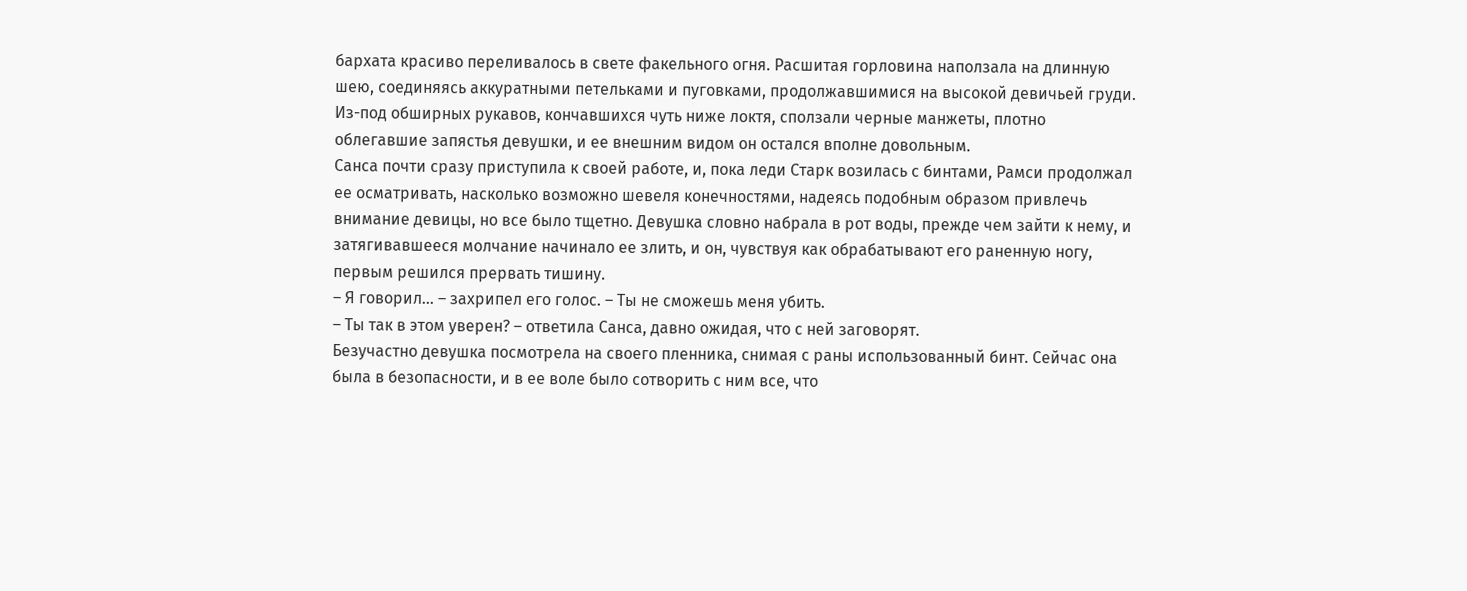бархата красиво переливалось в свете факельного огня. Расшитая горловина наползала на длинную шею, соединяясь аккуратными петельками и пуговками, продолжавшимися на высокой девичьей груди. Из-под обширных рукавов, кончавшихся чуть ниже локтя, сползали черные манжеты, плотно облегавшие запястья девушки, и ее внешним видом он остался вполне довольным.
Санса почти сразу приступила к своей работе, и, пока леди Старк возилась с бинтами, Рамси продолжал ее осматривать, насколько возможно шевеля конечностями, надеясь подобным образом привлечь внимание девицы, но все было тщетно. Девушка словно набрала в рот воды, прежде чем зайти к нему, и затягивавшееся молчание начинало ее злить, и он, чувствуя как обрабатывают его раненную ногу, первым решился прервать тишину.
– Я говорил… – захрипел его голос. – Ты не сможешь меня убить.
– Ты так в этом уверен? – ответила Санса, давно ожидая, что с ней заговорят.
Безучастно девушка посмотрела на своего пленника, снимая с раны использованный бинт. Сейчас она была в безопасности, и в ее воле было сотворить с ним все, что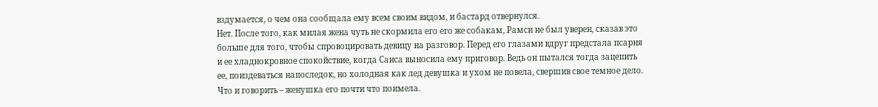вздумается, о чем она сообщала ему всем своим видом, и бастард отвернулся.
Нет. После того, как милая жена чуть не скормила его его же собакам, Рамси не был уверен, сказав это больше для того, чтобы спровоцировать девицу на разговор. Перед его глазами вдруг предстала псарня и ее хладнокровное спокойствие, когда Санса выносила ему приговор. Ведь он пытался тогда зацепить ее, поиздеваться напоследок, но холодная как лед девушка и ухом не повела, свершив свое темное дело. Что и говорить – женушка его почти что поимела.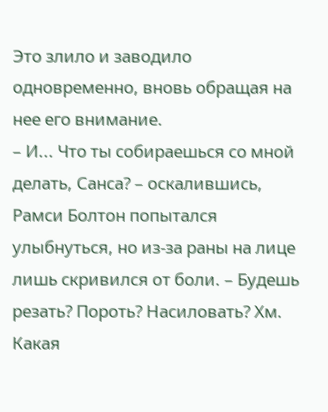Это злило и заводило одновременно, вновь обращая на нее его внимание.
– И... Что ты собираешься со мной делать, Санса? – оскалившись, Рамси Болтон попытался улыбнуться, но из-за раны на лице лишь скривился от боли. – Будешь резать? Пороть? Насиловать? Хм. Какая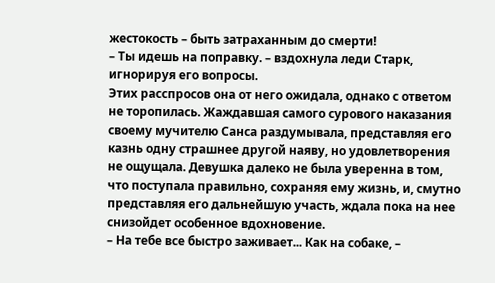жестокость – быть затраханным до смерти!
– Ты идешь на поправку. – вздохнула леди Старк, игнорируя его вопросы.
Этих расспросов она от него ожидала, однако с ответом не торопилась. Жаждавшая самого сурового наказания своему мучителю Санса раздумывала, представляя его казнь одну страшнее другой наяву, но удовлетворения не ощущала. Девушка далеко не была уверенна в том, что поступала правильно, сохраняя ему жизнь, и, смутно представляя его дальнейшую участь, ждала пока на нее снизойдет особенное вдохновение.
– На тебе все быстро заживает... Как на собаке, –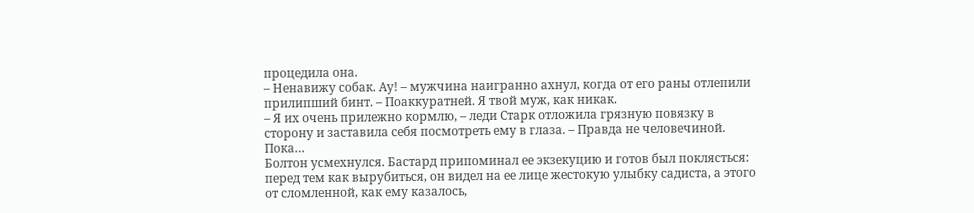процедила она.
– Ненавижу собак. Ау! – мужчина наигранно ахнул, когда от его раны отлепили прилипший бинт. – Поаккуратней. Я твой муж, как никак.
– Я их очень прилежно кормлю, – леди Старк отложила грязную повязку в сторону и заставила себя посмотреть ему в глаза. – Правда не человечиной. Пока…
Болтон усмехнулся. Бастард припоминал ее экзекуцию и готов был поклясться: перед тем как вырубиться, он видел на ее лице жестокую улыбку садиста, а этого от сломленной, как ему казалось,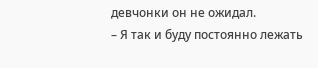девчонки он не ожидал.
– Я так и буду постоянно лежать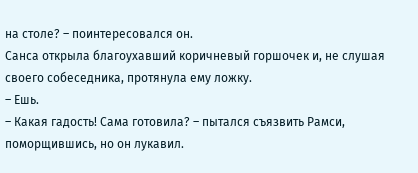на столе? – поинтересовался он.
Санса открыла благоухавший коричневый горшочек и, не слушая своего собеседника, протянула ему ложку.
– Ешь.
– Какая гадость! Сама готовила? – пытался съязвить Рамси, поморщившись, но он лукавил.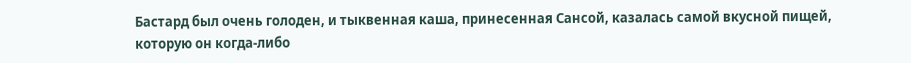Бастард был очень голоден, и тыквенная каша, принесенная Сансой, казалась самой вкусной пищей, которую он когда-либо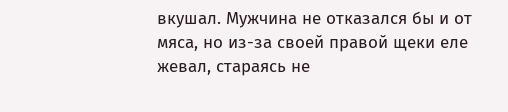вкушал. Мужчина не отказался бы и от мяса, но из-за своей правой щеки еле жевал, стараясь не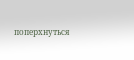поперхнуться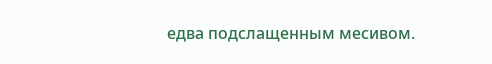едва подслащенным месивом.